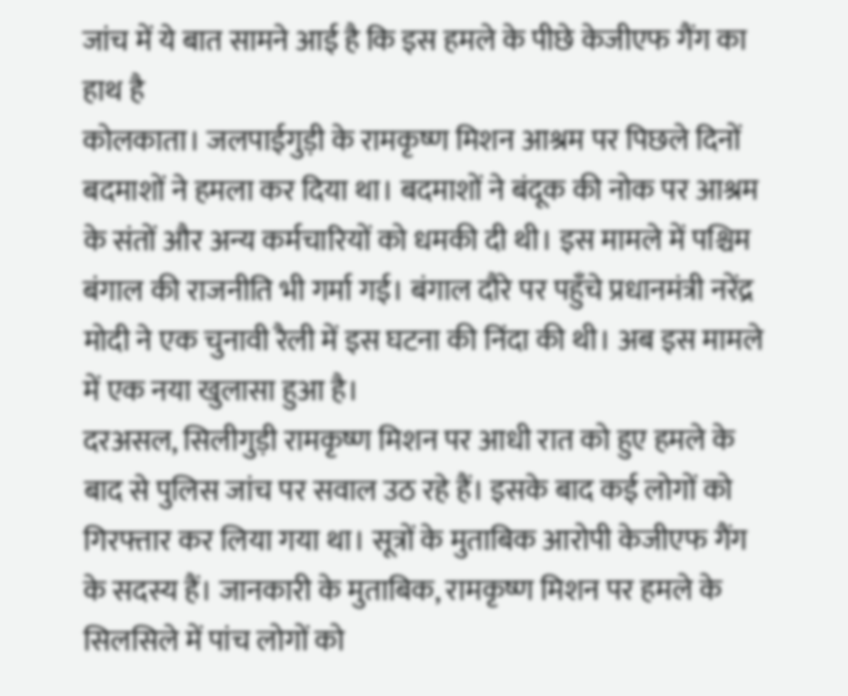जांच में ये बात सामने आई है कि इस हमले के पीछे केजीएफ गैंग का हाथ है
कोलकाता। जलपाईगुड़ी के रामकृष्ण मिशन आश्रम पर पिछले दिनों बदमाशों ने हमला कर दिया था। बदमाशों ने बंदूक की नोक पर आश्रम के संतों और अन्य कर्मचारियों को धमकी दी थी। इस मामले में पश्चिम बंगाल की राजनीति भी गर्मा गई। बंगाल दौरे पर पहुँचे प्रधानमंत्री नरेंद्र मोदी ने एक चुनावी रैली में इस घटना की निंदा की थी। अब इस मामले में एक नया खुलासा हुआ है।
दरअसल, सिलीगुड़ी रामकृष्ण मिशन पर आधी रात को हुए हमले के बाद से पुलिस जांच पर सवाल उठ रहे हैं। इसके बाद कई लोगों को गिरफ्तार कर लिया गया था। सूत्रों के मुताबिक आरोपी केजीएफ गैंग के सदस्य हैं। जानकारी के मुताबिक, रामकृष्ण मिशन पर हमले के सिलसिले में पांच लोगों को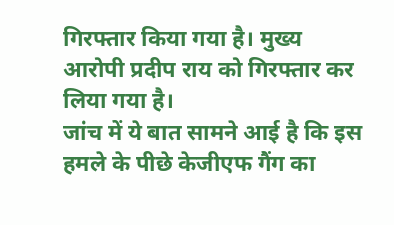गिरफ्तार किया गया है। मुख्य आरोपी प्रदीप राय को गिरफ्तार कर लिया गया है।
जांच में ये बात सामने आई है कि इस हमले के पीछे केजीएफ गैंग का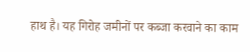हाथ है। यह गिरोह जमीनों पर कब्जा करवाने का काम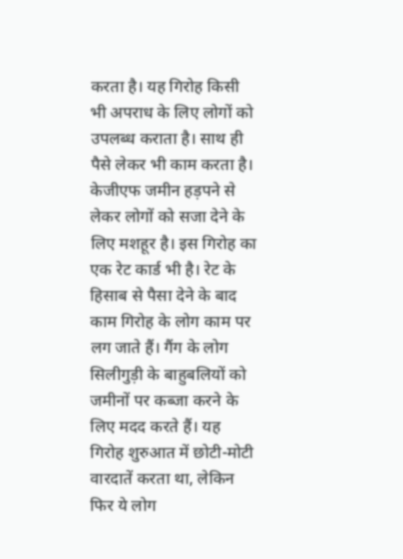करता है। यह गिरोह किसी भी अपराध के लिए लोगों को उपलब्ध कराता है। साथ ही पैसे लेकर भी काम करता है। केजीएफ जमीन हड़पने से लेकर लोगों को सजा देने के लिए मशहूर है। इस गिरोह का एक रेट कार्ड भी है। रेट के हिसाब से पैसा देने के बाद काम गिरोह के लोग काम पर लग जाते हैं। गैंग के लोग सिलीगुड़ी के बाहुबलियों को जमीनों पर कब्जा करने के लिए मदद करते हैं। यह गिरोह शुरुआत में छोटी-मोटी वारदातें करता था, लेकिन फिर ये लोग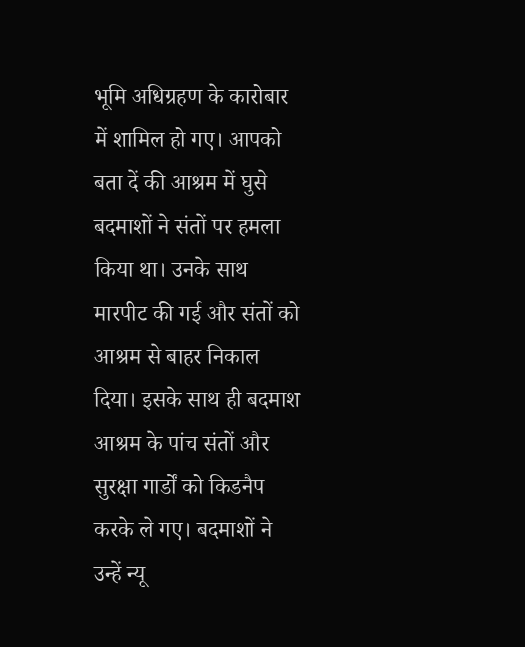भूमि अधिग्रहण के कारोबार में शामिल हो गए। आपको बता दें की आश्रम में घुसे बदमाशों ने संतों पर हमला किया था। उनके साथ मारपीट की गई और संतों को आश्रम से बाहर निकाल दिया। इसके साथ ही बदमाश आश्रम के पांच संतों और सुरक्षा गार्डों को किडनैप करके ले गए। बदमाशों ने उन्हें न्यू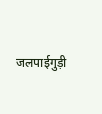जलपाईगुड़ी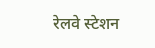रेलवे स्टेशन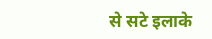से सटे इलाके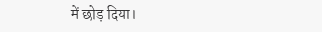में छोड़ दिया।